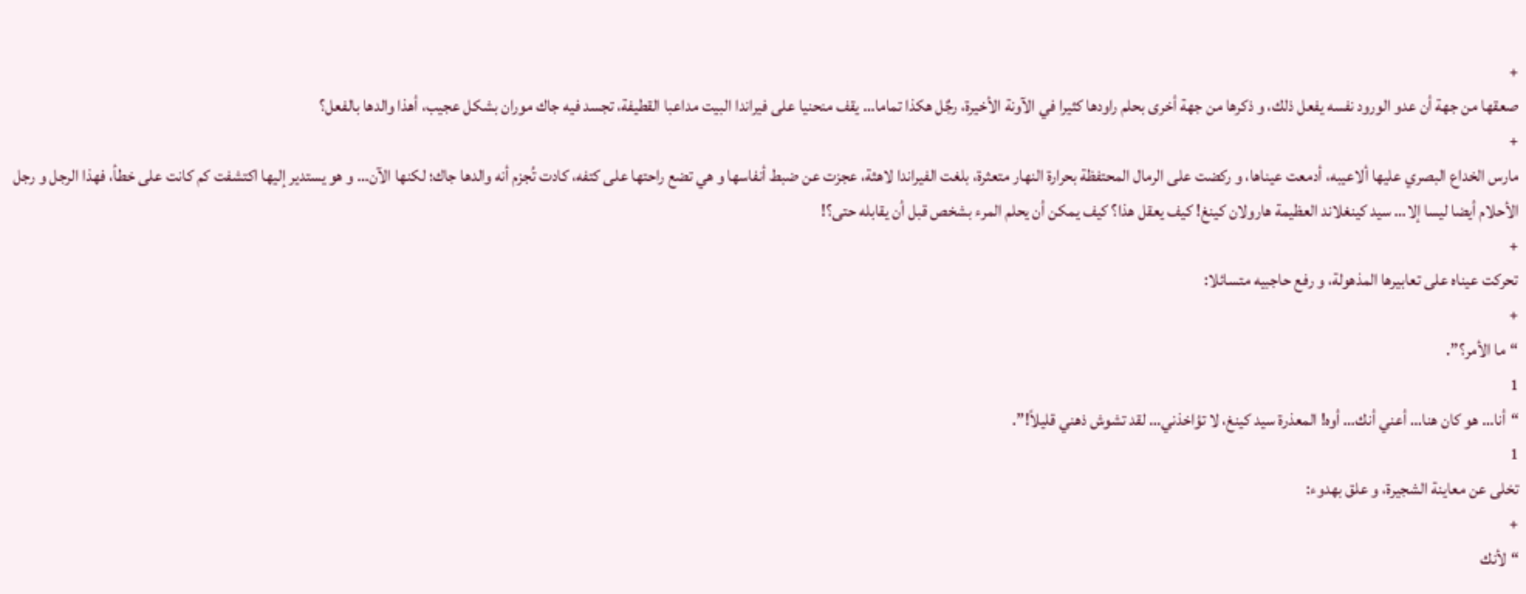+
صعقها من جهة أن عدو الورود نفسه يفعل ذلك، و ذكرها من جهة أخرى بحلم راودها كثيرا في الآونة الأخيرة، رجٌل هكذا تماما… يقف منحنيا على فيراندا البيت مداعبا القطيفة، تجسد فيه جاك موران بشكل عجيب، أهذا والدها بالفعل؟
+
مارس الخداع البصري عليها ألاعيبه، أدمعت عيناها، و ركضت على الرمال المحتفظة بحرارة النهار متعثرة، بلغت الفيراندا لاهثة، عجزت عن ضبط أنفاسها و هي تضع راحتها على كتفه، كادت تُجزم أنه والدها جاك؛ لكنها الآن… و هو يستدير إليها اكتشفت كم كانت على خطأ، فهذا الرجل و رجل الأحلام أيضا ليسا إلا… سيد كينغلاند العظيمة هارولان كينغ! كيف يعقل هذا؟ كيف يمكن أن يحلم المرء بشخص قبل أن يقابله حتى؟!
+
تحركت عيناه على تعابيرها المذهولة، و رفع حاجبيه متسائلا:
+
“ما الأمر؟”.
1
“أنا… هو كان هنا… أعني أنك… أوه! المعذرة سيد كينغ، لا تؤاخذني… لقد تشوش ذهني قليلاً!”.
1
تخلى عن معاينة الشجيرة، و علق بهدوء:
+
“لأنك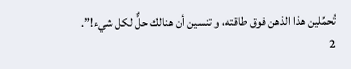تُحمِّلين هذا الذهن فوق طاقته، و تنسين أن هنالك حلٌّ لكل شيء!”.
2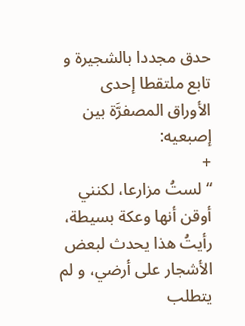حدق مجددا بالشجيرة و تابع ملتقطا إحدى الأوراق المصفرَّة بين إصبعيه:
+
“لستُ مزارعا، لكنني أوقن أنها وعكة بسيطة، رأيتُ هذا يحدث لبعض الأشجار على أرضي، و لم يتطلب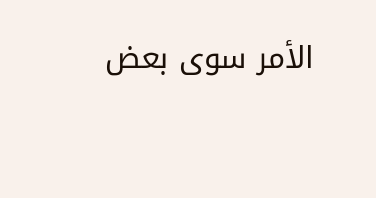الأمر سوى بعض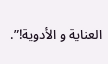العناية و الأدوية!”.